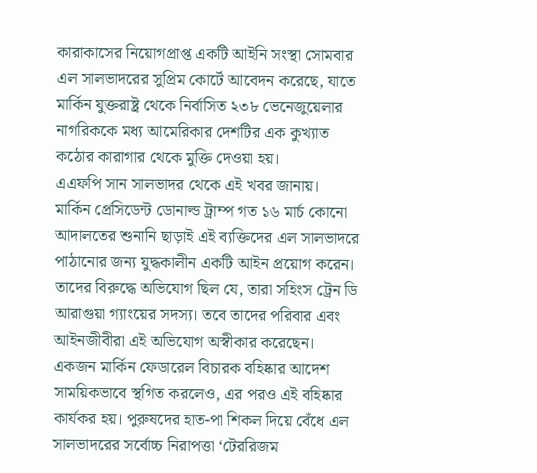কারাকাসের নিয়োগপ্রাপ্ত একটি আইনি সংস্থা সোমবার এল সালভাদরের সুপ্রিম কোর্টে আবেদন করেছে, যাতে মার্কিন যুক্তরাষ্ট্র থেকে নির্বাসিত ২৩৮ ভেনেজুয়েলার নাগরিককে মধ্য আমেরিকার দেশটির এক কুখ্যাত কঠোর কারাগার থেকে মুক্তি দেওয়া হয়।
এএফপি সান সালভাদর থেকে এই খবর জানায়।
মার্কিন প্রেসিডেন্ট ডোনাল্ড ট্রাম্প গত ১৬ মার্চ কোনো আদালতের শুনানি ছাড়াই এই ব্যক্তিদের এল সালভাদরে পাঠানোর জন্য যুদ্ধকালীন একটি আইন প্রয়োগ করেন। তাদের বিরুদ্ধে অভিযোগ ছিল যে, তারা সহিংস ট্রেন ডি আরাগুয়া গ্যাংয়ের সদস্য। তবে তাদের পরিবার এবং আইনজীবীরা এই অভিযোগ অস্বীকার করেছেন।
একজন মার্কিন ফেডারেল বিচারক বহিষ্কার আদেশ সাময়িকভাবে স্থগিত করলেও, এর পরও এই বহিষ্কার কার্যকর হয়। পুরুষদের হাত-পা শিকল দিয়ে বেঁধে এল সালভাদরের সর্বোচ্চ নিরাপত্তা ‘টেররিজম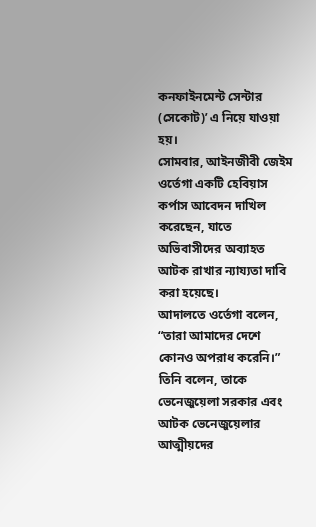কনফাইনমেন্ট সেন্টার (সেকোট)’ এ নিয়ে যাওয়া হয়।
সোমবার, আইনজীবী জেইম ওর্তেগা একটি হেবিয়াস কর্পাস আবেদন দাখিল করেছেন, যাতে অভিবাসীদের অব্যাহত আটক রাখার ন্যায্যতা দাবি করা হয়েছে।
আদালতে ওর্তেগা বলেন, “তারা আমাদের দেশে কোনও অপরাধ করেনি।”
তিনি বলেন, তাকে ভেনেজুয়েলা সরকার এবং আটক ভেনেজুয়েলার আত্মীয়দের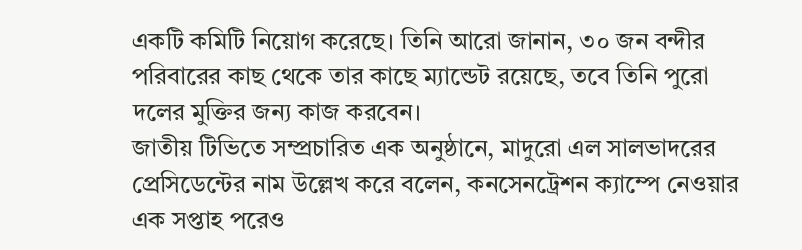একটি কমিটি নিয়োগ করেছে। তিনি আরো জানান, ৩০ জন বন্দীর পরিবারের কাছ থেকে তার কাছে ম্যান্ডেট রয়েছে, তবে তিনি পুরো দলের মুক্তির জন্য কাজ করবেন।
জাতীয় টিভিতে সম্প্রচারিত এক অনুষ্ঠানে, মাদুরো এল সালভাদরের প্রেসিডেন্টের নাম উল্লেখ করে বলেন, কনসেনট্রেশন ক্যাম্পে নেওয়ার এক সপ্তাহ পরেও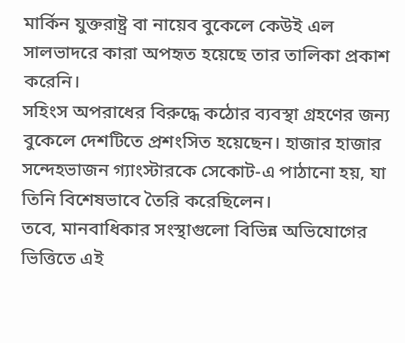মার্কিন যুক্তরাষ্ট্র বা নায়েব বুকেলে কেউই এল সালভাদরে কারা অপহৃত হয়েছে তার তালিকা প্রকাশ করেনি।
সহিংস অপরাধের বিরুদ্ধে কঠোর ব্যবস্থা গ্রহণের জন্য বুকেলে দেশটিতে প্রশংসিত হয়েছেন। হাজার হাজার সন্দেহভাজন গ্যাংস্টারকে সেকোট-এ পাঠানো হয়, যা তিনি বিশেষভাবে তৈরি করেছিলেন।
তবে, মানবাধিকার সংস্থাগুলো বিভিন্ন অভিযোগের ভিত্তিতে এই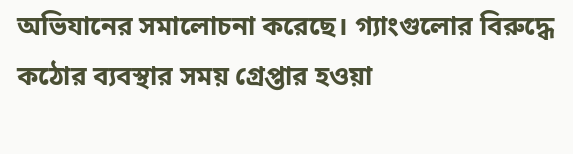অভিযানের সমালোচনা করেছে। গ্যাংগুলোর বিরুদ্ধে কঠোর ব্যবস্থার সময় গ্রেপ্তার হওয়া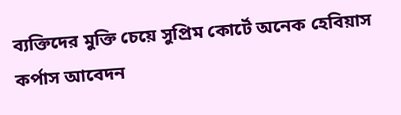ব্যক্তিদের মুক্তি চেয়ে সুপ্রিম কোর্টে অনেক হেবিয়াস কর্পাস আবেদন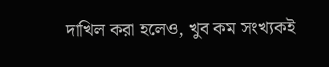দাখিল করা হলেও, খুব কম সংখ্যকই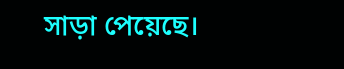সাড়া পেয়েছে।